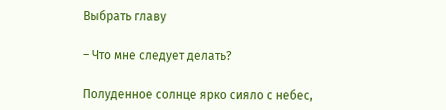Выбрать главу

– Что мне следует делать?

Полуденное солнце ярко сияло с небес,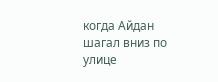когда Айдан шагал вниз по улице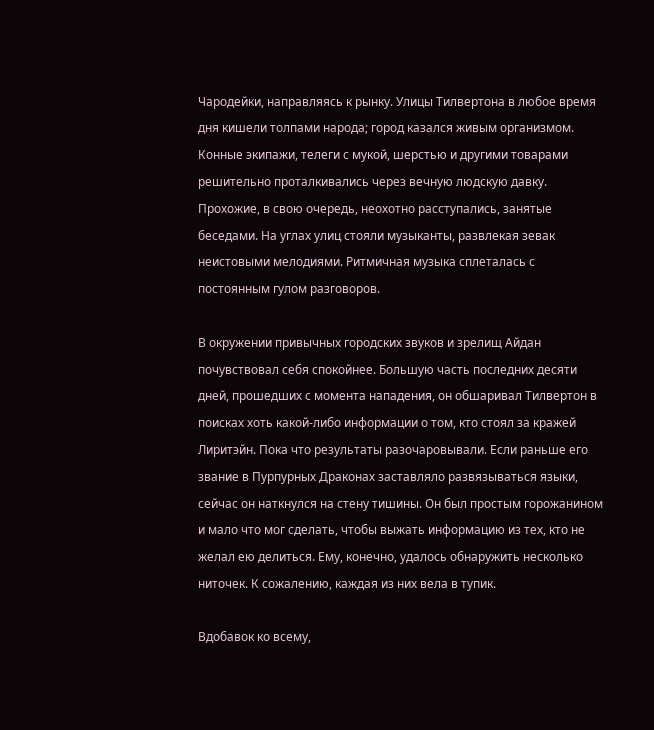Чародейки, направляясь к рынку. Улицы Тилвертона в любое время дня кишели толпами народа; город казался живым организмом. Конные экипажи, телеги с мукой, шерстью и другими товарами решительно проталкивались через вечную людскую давку. Прохожие, в свою очередь, неохотно расступались, занятые беседами. На углах улиц стояли музыканты, развлекая зевак неистовыми мелодиями. Ритмичная музыка сплеталась с постоянным гулом разговоров.

В окружении привычных городских звуков и зрелищ Айдан почувствовал себя спокойнее. Большую часть последних десяти дней, прошедших с момента нападения, он обшаривал Тилвертон в поисках хоть какой-либо информации о том, кто стоял за кражей Лиритэйн. Пока что результаты разочаровывали. Если раньше его звание в Пурпурных Драконах заставляло развязываться языки, сейчас он наткнулся на стену тишины. Он был простым горожанином и мало что мог сделать, чтобы выжать информацию из тех, кто не желал ею делиться. Ему, конечно, удалось обнаружить несколько ниточек. К сожалению, каждая из них вела в тупик.

Вдобавок ко всему,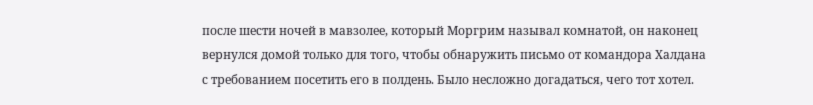после шести ночей в мавзолее, который Моргрим называл комнатой, он наконец вернулся домой только для того, чтобы обнаружить письмо от командора Халдана с требованием посетить его в полдень. Было несложно догадаться, чего тот хотел.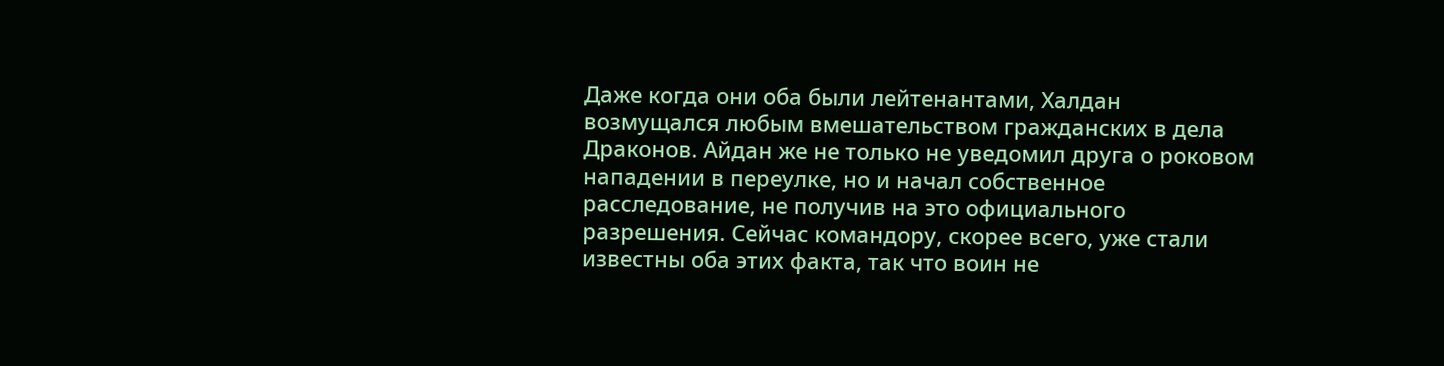Даже когда они оба были лейтенантами, Халдан возмущался любым вмешательством гражданских в дела Драконов. Айдан же не только не уведомил друга о роковом нападении в переулке, но и начал собственное расследование, не получив на это официального разрешения. Сейчас командору, скорее всего, уже стали известны оба этих факта, так что воин не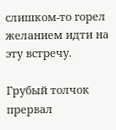слишком-то горел желанием идти на эту встречу.

Грубый толчок прервал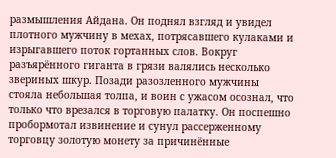размышления Айдана. Он поднял взгляд и увидел плотного мужчину в мехах, потрясавшего кулаками и изрыгавшего поток гортанных слов. Вокруг разъярённого гиганта в грязи валялись несколько звериных шкур. Позади разозленного мужчины стояла небольшая толпа, и воин с ужасом осознал, что только что врезался в торговую палатку. Он поспешно пробормотал извинение и сунул рассерженному торговцу золотую монету за причинённые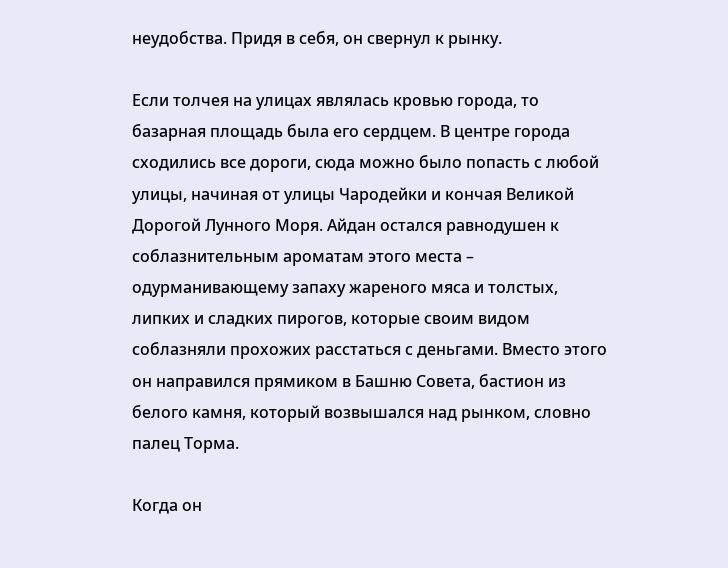неудобства. Придя в себя, он свернул к рынку.

Если толчея на улицах являлась кровью города, то базарная площадь была его сердцем. В центре города сходились все дороги, сюда можно было попасть с любой улицы, начиная от улицы Чародейки и кончая Великой Дорогой Лунного Моря. Айдан остался равнодушен к соблазнительным ароматам этого места – одурманивающему запаху жареного мяса и толстых, липких и сладких пирогов, которые своим видом соблазняли прохожих расстаться с деньгами. Вместо этого он направился прямиком в Башню Совета, бастион из белого камня, который возвышался над рынком, словно палец Торма.

Когда он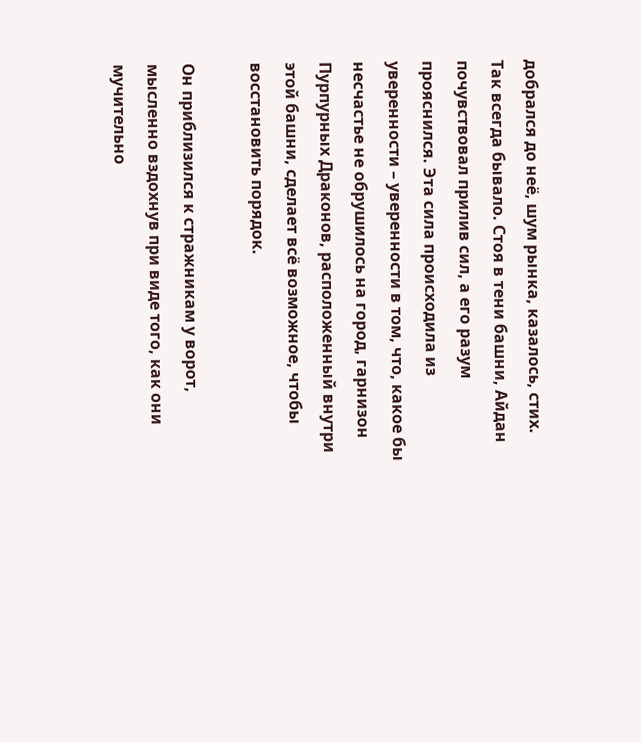добрался до неё, шум рынка, казалось, стих. Так всегда бывало. Стоя в тени башни, Айдан почувствовал прилив сил, а его разум прояснился. Эта сила происходила из уверенности – уверенности в том, что, какое бы несчастье не обрушилось на город, гарнизон Пурпурных Драконов, расположенный внутри этой башни, сделает всё возможное, чтобы восстановить порядок.

Он приблизился к стражникам у ворот, мысленно вздохнув при виде того, как они мучительно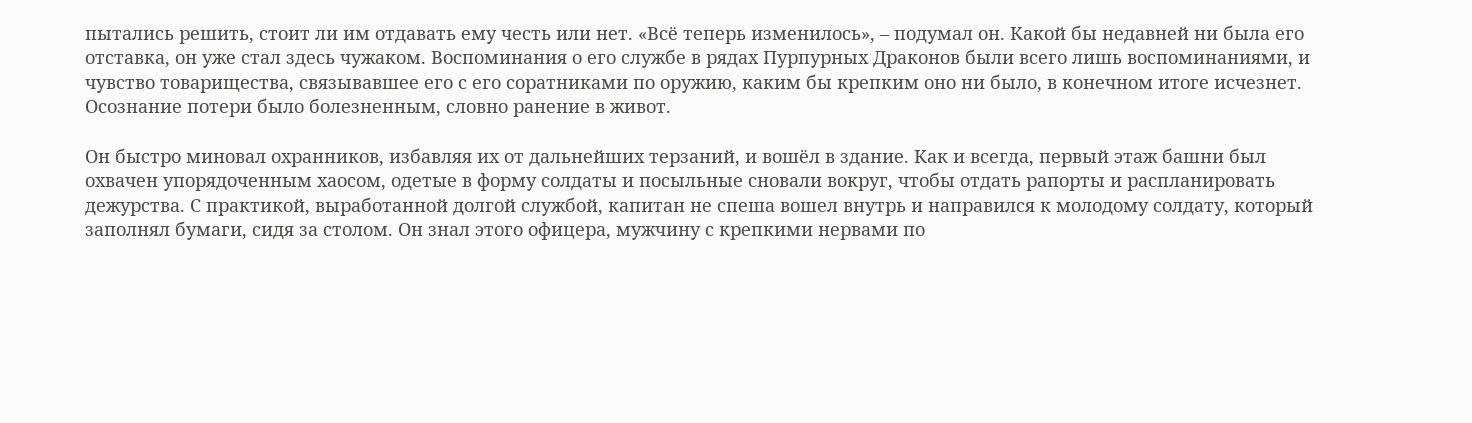пытались решить, стоит ли им отдавать ему честь или нет. «Всё теперь изменилось», – подумал он. Какой бы недавней ни была его отставка, он уже стал здесь чужаком. Воспоминания о его службе в рядах Пурпурных Драконов были всего лишь воспоминаниями, и чувство товарищества, связывавшее его с его соратниками по оружию, каким бы крепким оно ни было, в конечном итоге исчезнет. Осознание потери было болезненным, словно ранение в живот.

Он быстро миновал охранников, избавляя их от дальнейших терзаний, и вошёл в здание. Как и всегда, первый этаж башни был охвачен упорядоченным хаосом, одетые в форму солдаты и посыльные сновали вокруг, чтобы отдать рапорты и распланировать дежурства. С практикой, выработанной долгой службой, капитан не спеша вошел внутрь и направился к молодому солдату, который заполнял бумаги, сидя за столом. Он знал этого офицера, мужчину с крепкими нервами по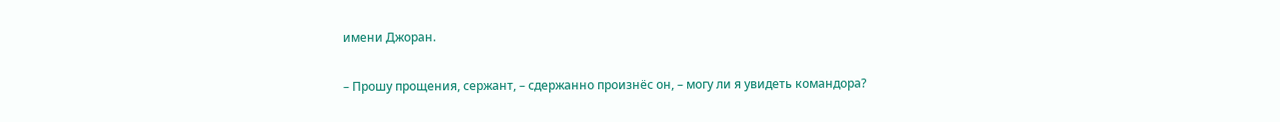имени Джоран.

– Прошу прощения, сержант, – сдержанно произнёс он, – могу ли я увидеть командора?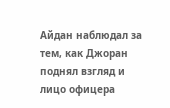Айдан наблюдал за тем, как Джоран поднял взгляд и лицо офицера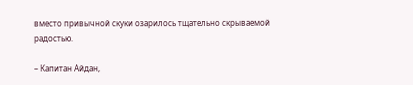вместо привычной скуки озарилось тщательно скрываемой радостью.

– Капитан Айдан,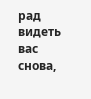рад видеть вас снова,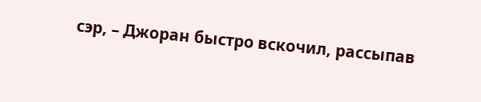сэр, – Джоран быстро вскочил, рассыпав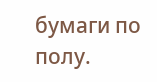бумаги по полу.